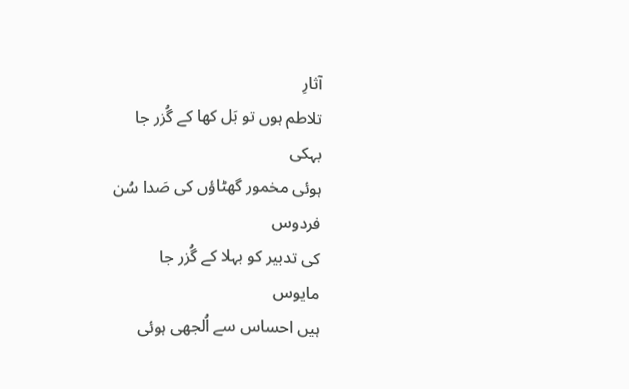آثارِ
تلاطم ہوں تو بَل کھا کے گُزر جا
بہکی
ہوئی مخمور گھٹاؤں کی صَدا سُن
فردوس
کی تدبیر کو بہلا کے گُزر جا
مایوس
ہیں احساس سے اُلجھی ہوئی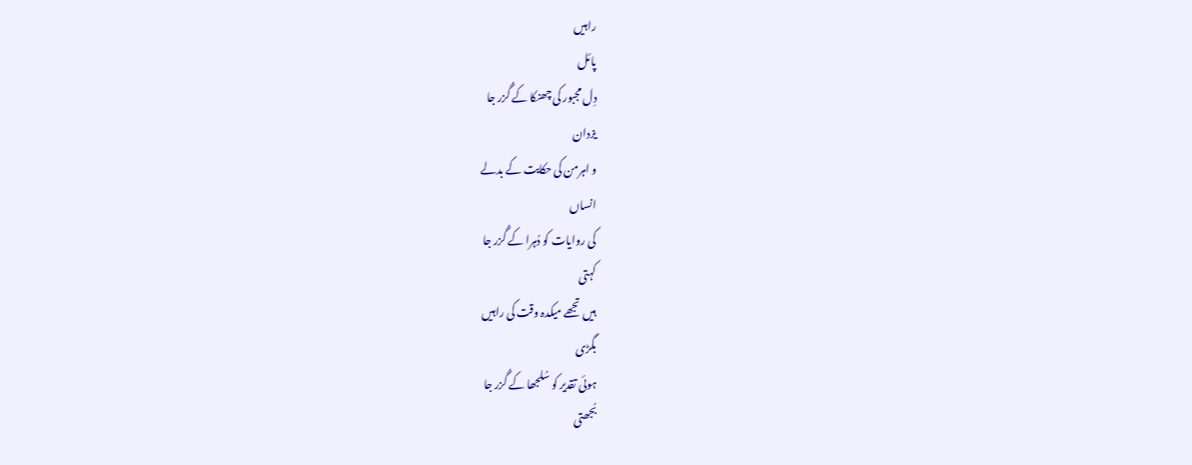راہیں
پائل
دِل مجبور کی چھنکا کے گُزر جا
یزدان
و اہرمن کی حکایت کے بدلے
انساں
کی روایات کو دُہرا کے گُزر جا
کہتی
ہیں تجھے میکدہ وقت کی راہیں
بگڑی
ہوئی تقدیر کو سُلجھا کے گُزر جا
بُجھتی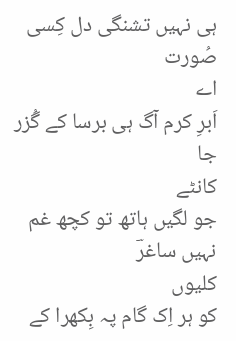ہی نہیں تشنگی دل کِسی صُورت
اے
اَبرِ کرم آگ ہی برسا کے گُزر جا
کانٹے
جو لگیں ہاتھ تو کچھ غم نہیں ساغرؔ
کلیوں
کو ہر اِک گام پہ بِکھرا کے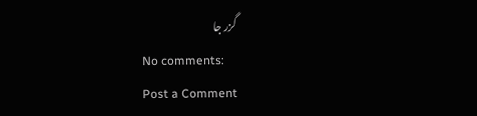گزر جا
No comments:
Post a Comment